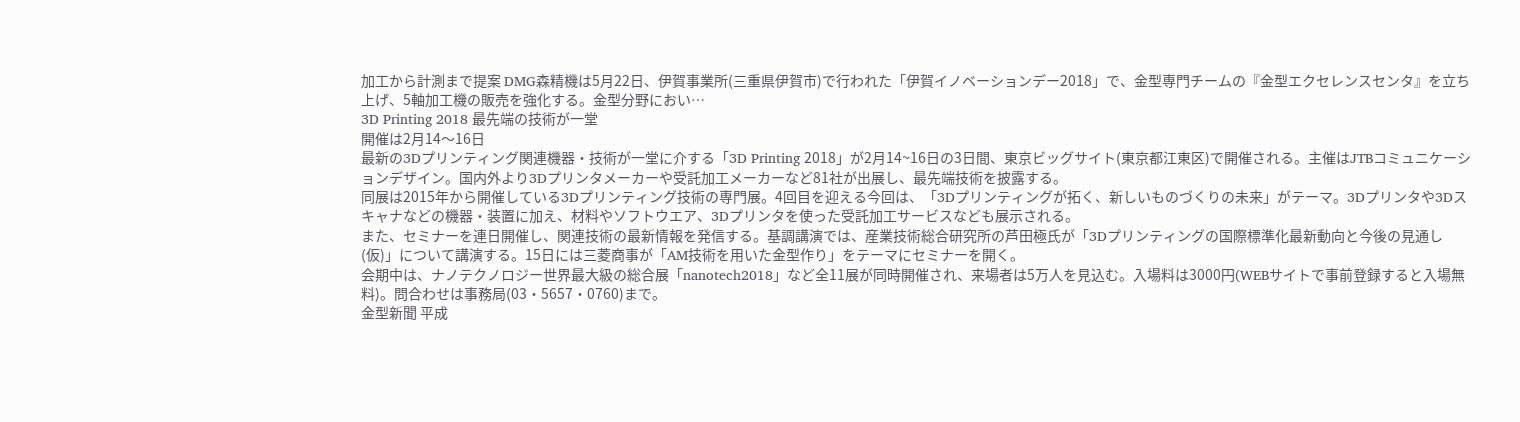加工から計測まで提案 DMG森精機は5月22日、伊賀事業所(三重県伊賀市)で行われた「伊賀イノベーションデー2018」で、金型専門チームの『金型エクセレンスセンタ』を立ち上げ、5軸加工機の販売を強化する。金型分野におい…
3D Printing 2018 最先端の技術が一堂
開催は2月14〜16日
最新の3Dプリンティング関連機器・技術が一堂に介する「3D Printing 2018」が2月14~16日の3日間、東京ビッグサイト(東京都江東区)で開催される。主催はJTBコミュニケーションデザイン。国内外より3Dプリンタメーカーや受託加工メーカーなど81社が出展し、最先端技術を披露する。
同展は2015年から開催している3Dプリンティング技術の専門展。4回目を迎える今回は、「3Dプリンティングが拓く、新しいものづくりの未来」がテーマ。3Dプリンタや3Dスキャナなどの機器・装置に加え、材料やソフトウエア、3Dプリンタを使った受託加工サービスなども展示される。
また、セミナーを連日開催し、関連技術の最新情報を発信する。基調講演では、産業技術総合研究所の芦田極氏が「3Dプリンティングの国際標準化最新動向と今後の見通し(仮)」について講演する。15日には三菱商事が「AM技術を用いた金型作り」をテーマにセミナーを開く。
会期中は、ナノテクノロジー世界最大級の総合展「nanotech2018」など全11展が同時開催され、来場者は5万人を見込む。入場料は3000円(WEBサイトで事前登録すると入場無料)。問合わせは事務局(03・5657・0760)まで。
金型新聞 平成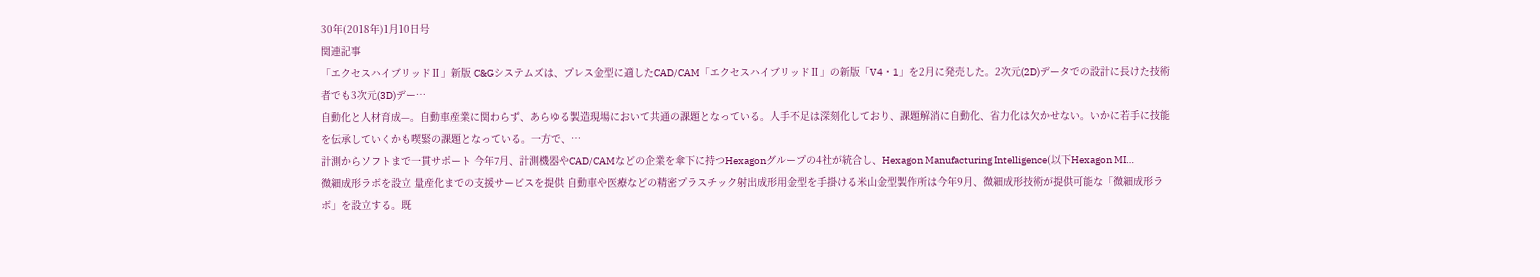30年(2018年)1月10日号
関連記事
「エクセスハイブリッドⅡ」新版 C&Gシステムズは、プレス金型に適したCAD/CAM「エクセスハイブリッドⅡ」の新版「V4・1」を2月に発売した。2次元(2D)データでの設計に長けた技術者でも3次元(3D)デー…
自動化と人材育成—。自動車産業に関わらず、あらゆる製造現場において共通の課題となっている。人手不足は深刻化しており、課題解消に自動化、省力化は欠かせない。いかに若手に技能を伝承していくかも喫緊の課題となっている。一方で、…
計測からソフトまで一貫サポート 今年7月、計測機器やCAD/CAMなどの企業を傘下に持つHexagonグループの4社が統合し、Hexagon Manufacturing Intelligence(以下Hexagon MI…
微細成形ラボを設立 量産化までの支援サービスを提供 自動車や医療などの精密プラスチック射出成形用金型を手掛ける米山金型製作所は今年9月、微細成形技術が提供可能な「微細成形ラボ」を設立する。既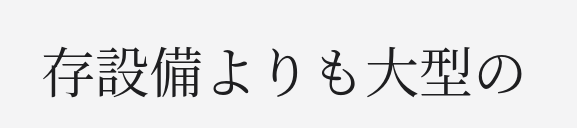存設備よりも大型の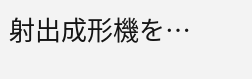射出成形機を…